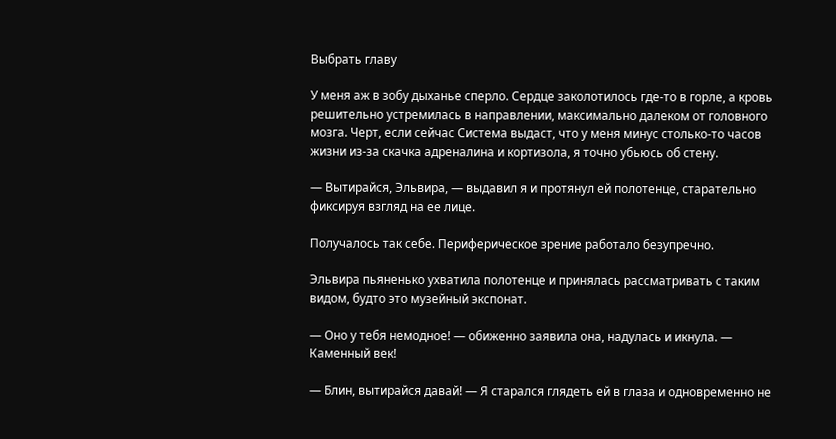Выбрать главу

У меня аж в зобу дыханье сперло. Сердце заколотилось где-то в горле, а кровь решительно устремилась в направлении, максимально далеком от головного мозга. Черт, если сейчас Система выдаст, что у меня минус столько-то часов жизни из-за скачка адреналина и кортизола, я точно убьюсь об стену.

— Вытирайся, Эльвира, — выдавил я и протянул ей полотенце, старательно фиксируя взгляд на ее лице.

Получалось так себе. Периферическое зрение работало безупречно.

Эльвира пьяненько ухватила полотенце и принялась рассматривать с таким видом, будто это музейный экспонат.

— Оно у тебя немодное! — обиженно заявила она, надулась и икнула. — Каменный век!

— Блин, вытирайся давай! — Я старался глядеть ей в глаза и одновременно не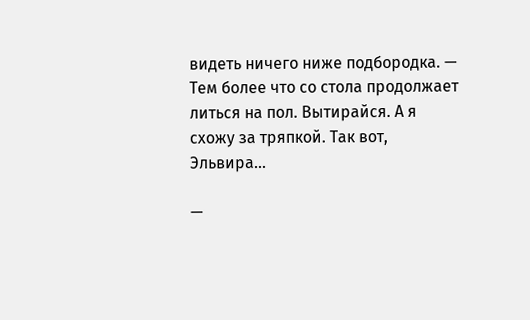видеть ничего ниже подбородка. — Тем более что со стола продолжает литься на пол. Вытирайся. А я схожу за тряпкой. Так вот, Эльвира…

—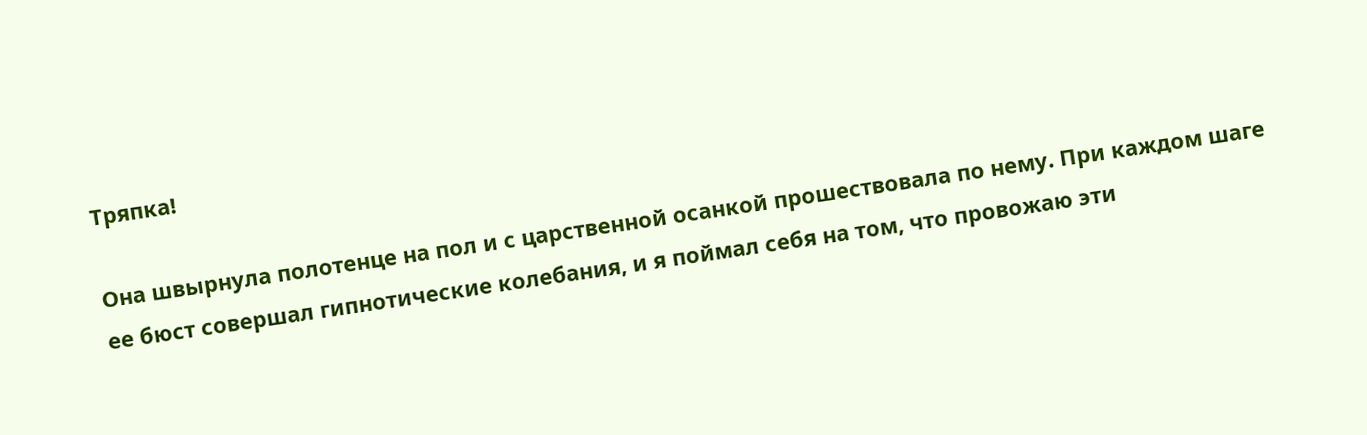Тряпка!

Она швырнула полотенце на пол и с царственной осанкой прошествовала по нему. При каждом шаге ее бюст совершал гипнотические колебания, и я поймал себя на том, что провожаю эти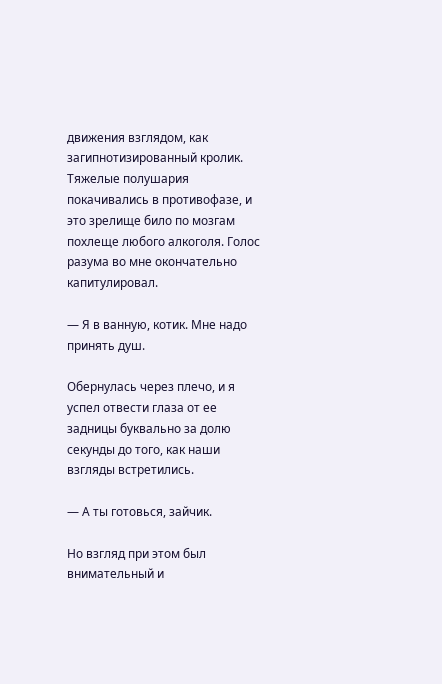движения взглядом, как загипнотизированный кролик. Тяжелые полушария покачивались в противофазе, и это зрелище било по мозгам похлеще любого алкоголя. Голос разума во мне окончательно капитулировал.

— Я в ванную, котик. Мне надо принять душ.

Обернулась через плечо, и я успел отвести глаза от ее задницы буквально за долю секунды до того, как наши взгляды встретились.

— А ты готовься, зайчик.

Но взгляд при этом был внимательный и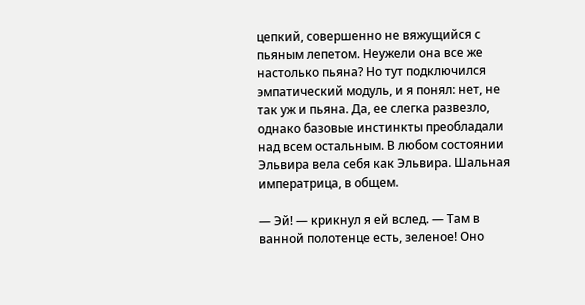цепкий, совершенно не вяжущийся с пьяным лепетом. Неужели она все же настолько пьяна? Но тут подключился эмпатический модуль, и я понял: нет, не так уж и пьяна. Да, ее слегка развезло, однако базовые инстинкты преобладали над всем остальным. В любом состоянии Эльвира вела себя как Эльвира. Шальная императрица, в общем.

— Эй! — крикнул я ей вслед. — Там в ванной полотенце есть, зеленое! Оно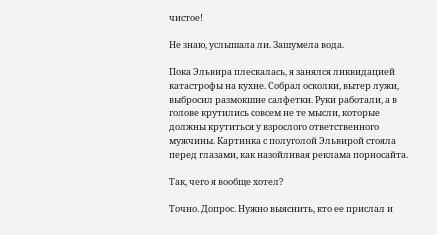чистое!

Не знаю, услышала ли. Зашумела вода.

Пока Эльвира плескалась, я занялся ликвидацией катастрофы на кухне. Собрал осколки, вытер лужи, выбросил размокшие салфетки. Руки работали, а в голове крутились совсем не те мысли, которые должны крутиться у взрослого ответственного мужчины. Картинка с полуголой Эльвирой стояла перед глазами, как назойливая реклама порносайта.

Так, чего я вообще хотел?

Точно. Допрос. Нужно выяснить, кто ее прислал и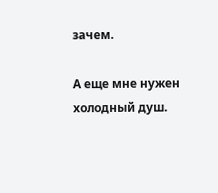зачем.

А еще мне нужен холодный душ.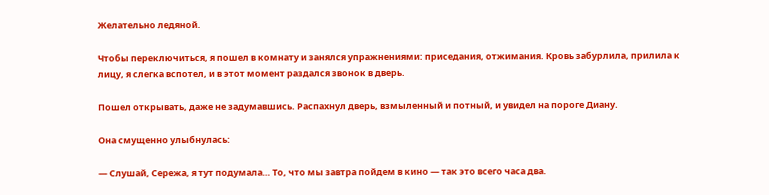Желательно ледяной.

Чтобы переключиться, я пошел в комнату и занялся упражнениями: приседания, отжимания. Кровь забурлила, прилила к лицу, я слегка вспотел, и в этот момент раздался звонок в дверь.

Пошел открывать, даже не задумавшись. Распахнул дверь, взмыленный и потный, и увидел на пороге Диану.

Она смущенно улыбнулась:

— Слушай, Сережа, я тут подумала… То, что мы завтра пойдем в кино — так это всего часа два.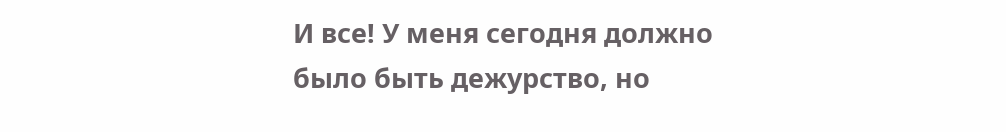И все! У меня сегодня должно было быть дежурство, но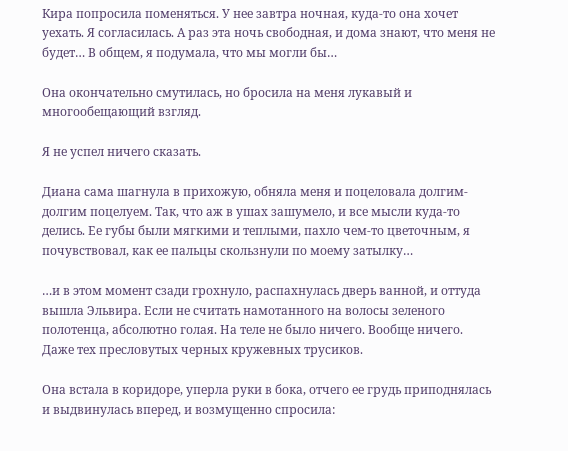Кира попросила поменяться. У нее завтра ночная, куда-то она хочет уехать. Я согласилась. А раз эта ночь свободная, и дома знают, что меня не будет… В общем, я подумала, что мы могли бы…

Она окончательно смутилась, но бросила на меня лукавый и многообещающий взгляд.

Я не успел ничего сказать.

Диана сама шагнула в прихожую, обняла меня и поцеловала долгим-долгим поцелуем. Так, что аж в ушах зашумело, и все мысли куда-то делись. Ее губы были мягкими и теплыми, пахло чем-то цветочным, я почувствовал, как ее пальцы скользнули по моему затылку…

…и в этом момент сзади грохнуло, распахнулась дверь ванной, и оттуда вышла Эльвира. Если не считать намотанного на волосы зеленого полотенца, абсолютно голая. На теле не было ничего. Вообще ничего. Даже тех пресловутых черных кружевных трусиков.

Она встала в коридоре, уперла руки в бока, отчего ее грудь приподнялась и выдвинулась вперед, и возмущенно спросила: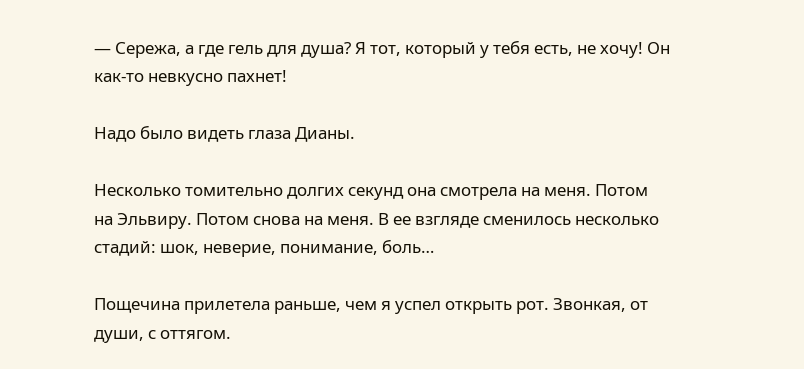— Сережа, а где гель для душа? Я тот, который у тебя есть, не хочу! Он как-то невкусно пахнет!

Надо было видеть глаза Дианы.

Несколько томительно долгих секунд она смотрела на меня. Потом на Эльвиру. Потом снова на меня. В ее взгляде сменилось несколько стадий: шок, неверие, понимание, боль…

Пощечина прилетела раньше, чем я успел открыть рот. Звонкая, от души, с оттягом.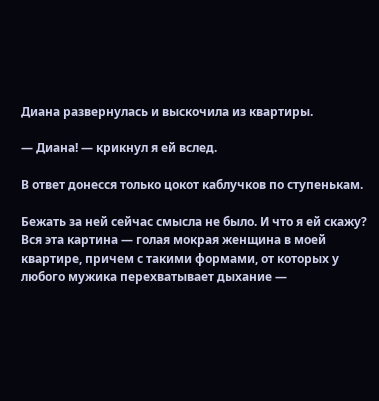Диана развернулась и выскочила из квартиры.

— Диана! — крикнул я ей вслед.

В ответ донесся только цокот каблучков по ступенькам.

Бежать за ней сейчас смысла не было. И что я ей скажу? Вся эта картина — голая мокрая женщина в моей квартире, причем с такими формами, от которых у любого мужика перехватывает дыхание —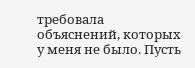требовала объяснений, которых у меня не было. Пусть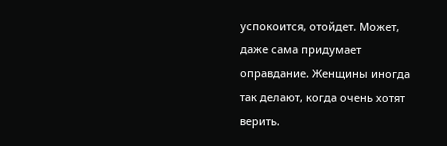успокоится, отойдет. Может, даже сама придумает оправдание. Женщины иногда так делают, когда очень хотят верить.